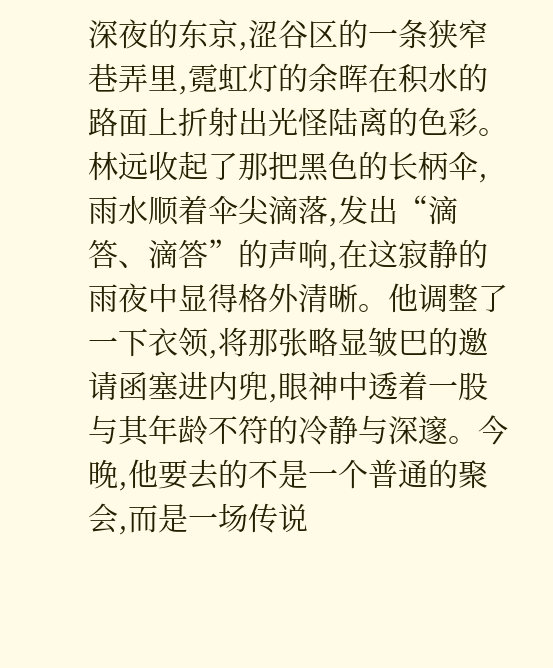深夜的东京,涩谷区的一条狭窄巷弄里,霓虹灯的余晖在积水的路面上折射出光怪陆离的色彩。林远收起了那把黑色的长柄伞,雨水顺着伞尖滴落,发出“滴答、滴答”的声响,在这寂静的雨夜中显得格外清晰。他调整了一下衣领,将那张略显皱巴的邀请函塞进内兜,眼神中透着一股与其年龄不符的冷静与深邃。今晚,他要去的不是一个普通的聚会,而是一场传说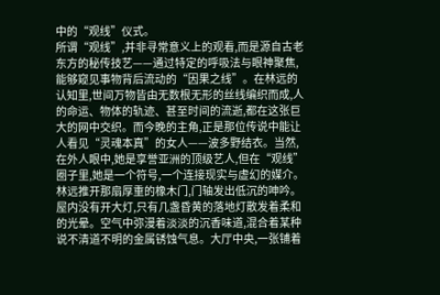中的“观线”仪式。
所谓“观线”,并非寻常意义上的观看,而是源自古老东方的秘传技艺——通过特定的呼吸法与眼神聚焦,能够窥见事物背后流动的“因果之线”。在林远的认知里,世间万物皆由无数根无形的丝线编织而成,人的命运、物体的轨迹、甚至时间的流逝,都在这张巨大的网中交织。而今晚的主角,正是那位传说中能让人看见“灵魂本真”的女人——波多野结衣。当然,在外人眼中,她是享誉亚洲的顶级艺人,但在“观线”圈子里,她是一个符号,一个连接现实与虚幻的媒介。
林远推开那扇厚重的橡木门,门轴发出低沉的呻吟。屋内没有开大灯,只有几盏昏黄的落地灯散发着柔和的光晕。空气中弥漫着淡淡的沉香味道,混合着某种说不清道不明的金属锈蚀气息。大厅中央,一张铺着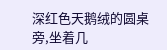深红色天鹅绒的圆桌旁,坐着几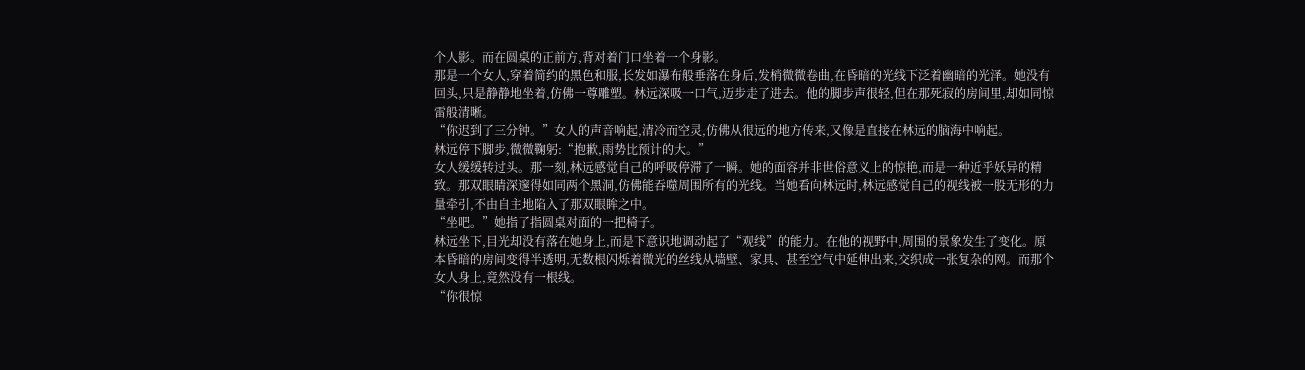个人影。而在圆桌的正前方,背对着门口坐着一个身影。
那是一个女人,穿着简约的黑色和服,长发如瀑布般垂落在身后,发梢微微卷曲,在昏暗的光线下泛着幽暗的光泽。她没有回头,只是静静地坐着,仿佛一尊雕塑。林远深吸一口气,迈步走了进去。他的脚步声很轻,但在那死寂的房间里,却如同惊雷般清晰。
“你迟到了三分钟。”女人的声音响起,清冷而空灵,仿佛从很远的地方传来,又像是直接在林远的脑海中响起。
林远停下脚步,微微鞠躬:“抱歉,雨势比预计的大。”
女人缓缓转过头。那一刻,林远感觉自己的呼吸停滞了一瞬。她的面容并非世俗意义上的惊艳,而是一种近乎妖异的精致。那双眼睛深邃得如同两个黑洞,仿佛能吞噬周围所有的光线。当她看向林远时,林远感觉自己的视线被一股无形的力量牵引,不由自主地陷入了那双眼眸之中。
“坐吧。”她指了指圆桌对面的一把椅子。
林远坐下,目光却没有落在她身上,而是下意识地调动起了“观线”的能力。在他的视野中,周围的景象发生了变化。原本昏暗的房间变得半透明,无数根闪烁着微光的丝线从墙壁、家具、甚至空气中延伸出来,交织成一张复杂的网。而那个女人身上,竟然没有一根线。
“你很惊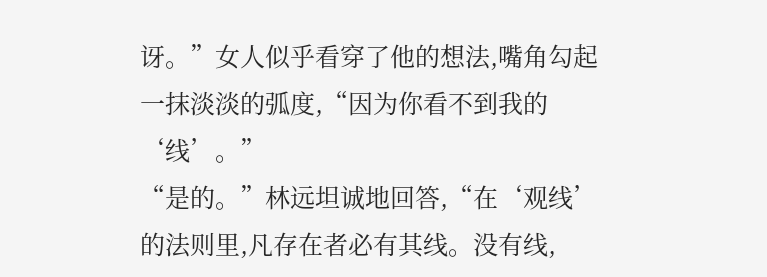讶。”女人似乎看穿了他的想法,嘴角勾起一抹淡淡的弧度,“因为你看不到我的‘线’。”
“是的。”林远坦诚地回答,“在‘观线’的法则里,凡存在者必有其线。没有线,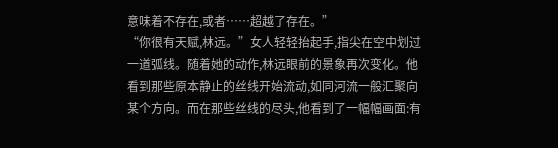意味着不存在,或者……超越了存在。”
“你很有天赋,林远。”女人轻轻抬起手,指尖在空中划过一道弧线。随着她的动作,林远眼前的景象再次变化。他看到那些原本静止的丝线开始流动,如同河流一般汇聚向某个方向。而在那些丝线的尽头,他看到了一幅幅画面:有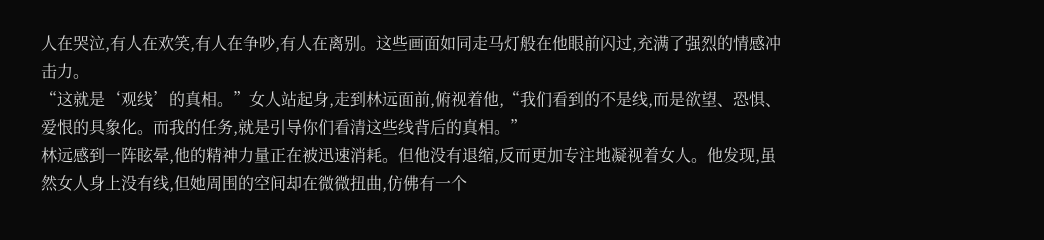人在哭泣,有人在欢笑,有人在争吵,有人在离别。这些画面如同走马灯般在他眼前闪过,充满了强烈的情感冲击力。
“这就是‘观线’的真相。”女人站起身,走到林远面前,俯视着他,“我们看到的不是线,而是欲望、恐惧、爱恨的具象化。而我的任务,就是引导你们看清这些线背后的真相。”
林远感到一阵眩晕,他的精神力量正在被迅速消耗。但他没有退缩,反而更加专注地凝视着女人。他发现,虽然女人身上没有线,但她周围的空间却在微微扭曲,仿佛有一个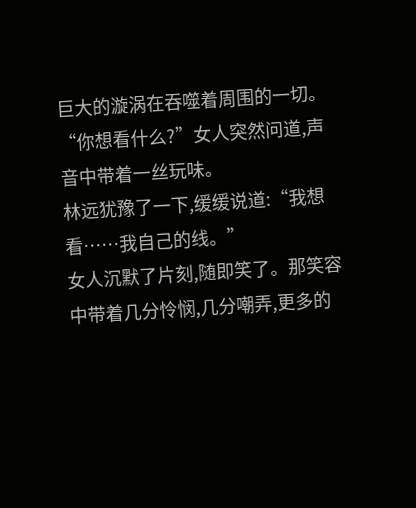巨大的漩涡在吞噬着周围的一切。
“你想看什么?”女人突然问道,声音中带着一丝玩味。
林远犹豫了一下,缓缓说道:“我想看……我自己的线。”
女人沉默了片刻,随即笑了。那笑容中带着几分怜悯,几分嘲弄,更多的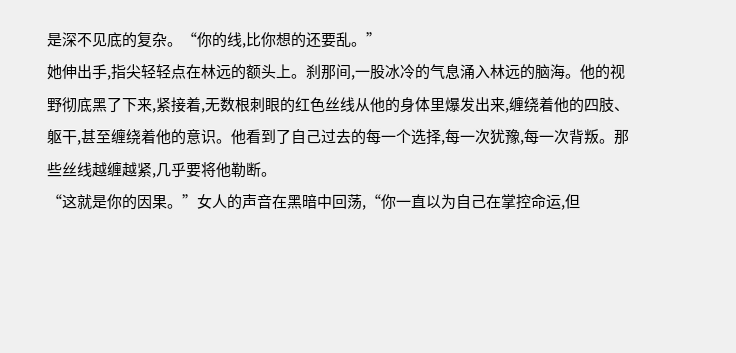是深不见底的复杂。“你的线,比你想的还要乱。”
她伸出手,指尖轻轻点在林远的额头上。刹那间,一股冰冷的气息涌入林远的脑海。他的视野彻底黑了下来,紧接着,无数根刺眼的红色丝线从他的身体里爆发出来,缠绕着他的四肢、躯干,甚至缠绕着他的意识。他看到了自己过去的每一个选择,每一次犹豫,每一次背叛。那些丝线越缠越紧,几乎要将他勒断。
“这就是你的因果。”女人的声音在黑暗中回荡,“你一直以为自己在掌控命运,但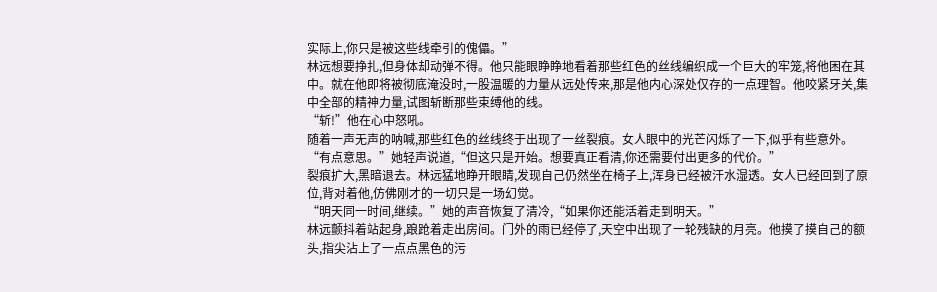实际上,你只是被这些线牵引的傀儡。”
林远想要挣扎,但身体却动弹不得。他只能眼睁睁地看着那些红色的丝线编织成一个巨大的牢笼,将他困在其中。就在他即将被彻底淹没时,一股温暖的力量从远处传来,那是他内心深处仅存的一点理智。他咬紧牙关,集中全部的精神力量,试图斩断那些束缚他的线。
“斩!”他在心中怒吼。
随着一声无声的呐喊,那些红色的丝线终于出现了一丝裂痕。女人眼中的光芒闪烁了一下,似乎有些意外。“有点意思。”她轻声说道,“但这只是开始。想要真正看清,你还需要付出更多的代价。”
裂痕扩大,黑暗退去。林远猛地睁开眼睛,发现自己仍然坐在椅子上,浑身已经被汗水湿透。女人已经回到了原位,背对着他,仿佛刚才的一切只是一场幻觉。
“明天同一时间,继续。”她的声音恢复了清冷,“如果你还能活着走到明天。”
林远颤抖着站起身,踉跄着走出房间。门外的雨已经停了,天空中出现了一轮残缺的月亮。他摸了摸自己的额头,指尖沾上了一点点黑色的污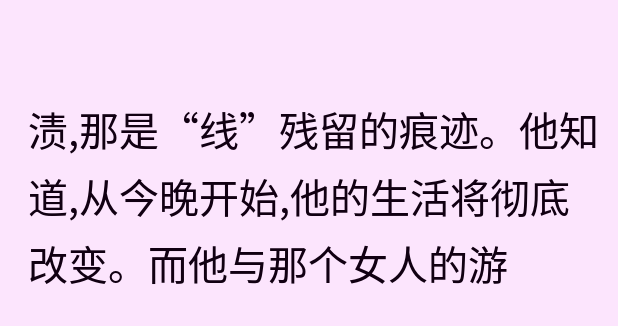渍,那是“线”残留的痕迹。他知道,从今晚开始,他的生活将彻底改变。而他与那个女人的游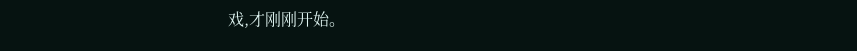戏,才刚刚开始。